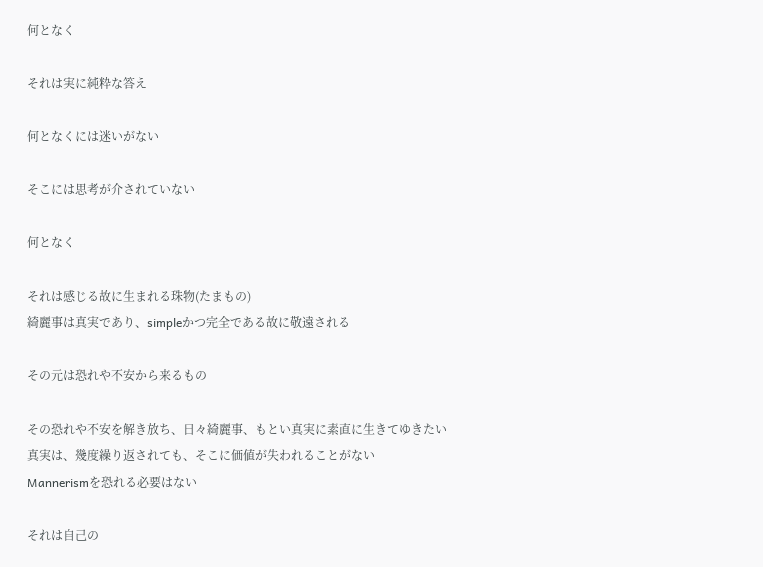何となく

それは実に純粋な答え

何となくには迷いがない

そこには思考が介されていない

何となく

それは感じる故に生まれる珠物(たまもの)
綺麗事は真実であり、simpleかつ完全である故に敬遠される

その元は恐れや不安から来るもの

その恐れや不安を解き放ち、日々綺麗事、もとい真実に素直に生きてゆきたい
真実は、幾度繰り返されても、そこに価値が失われることがない
Mannerismを恐れる必要はない

それは自己の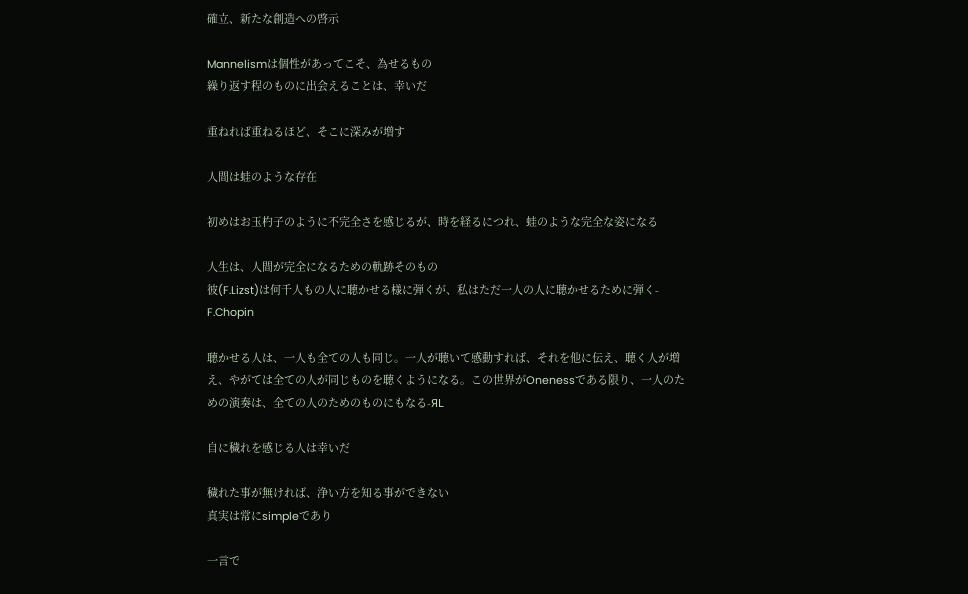確立、新たな創造への啓示

Mannelismは個性があってこそ、為せるもの
繰り返す程のものに出会えることは、幸いだ

重ねれば重ねるほど、そこに深みが増す

人間は蛙のような存在

初めはお玉杓子のように不完全さを感じるが、時を経るにつれ、蛙のような完全な姿になる

人生は、人間が完全になるための軌跡そのもの
彼(F.Lizst)は何千人もの人に聴かせる様に弾くが、私はただ一人の人に聴かせるために弾く-F.Chopin

聴かせる人は、一人も全ての人も同じ。一人が聴いて感動すれば、それを他に伝え、聴く人が増え、やがては全ての人が同じものを聴くようになる。この世界がOnenessである限り、一人のための演奏は、全ての人のためのものにもなる-ЯL

自に穢れを感じる人は幸いだ

穢れた事が無ければ、浄い方を知る事ができない
真実は常にsimpleであり

一言で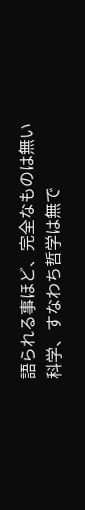語られる事ほど、完全なものは無い
科学、すなわち哲学は無で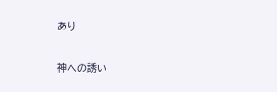あり

神への誘い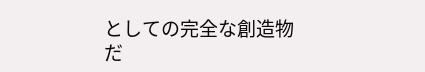としての完全な創造物だ